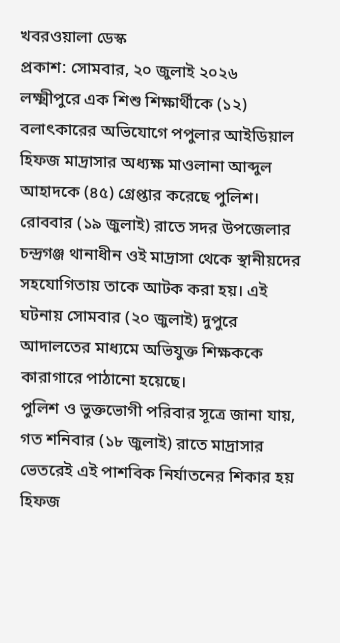খবরওয়ালা ডেস্ক
প্রকাশ: সোমবার, ২০ জুলাই ২০২৬
লক্ষ্মীপুরে এক শিশু শিক্ষার্থীকে (১২) বলাৎকারের অভিযোগে পপুলার আইডিয়াল হিফজ মাদ্রাসার অধ্যক্ষ মাওলানা আব্দুল আহাদকে (৪৫) গ্রেপ্তার করেছে পুলিশ। রোববার (১৯ জুলাই) রাতে সদর উপজেলার চন্দ্রগঞ্জ থানাধীন ওই মাদ্রাসা থেকে স্থানীয়দের সহযোগিতায় তাকে আটক করা হয়। এই ঘটনায় সোমবার (২০ জুলাই) দুপুরে আদালতের মাধ্যমে অভিযুক্ত শিক্ষককে কারাগারে পাঠানো হয়েছে।
পুলিশ ও ভুক্তভোগী পরিবার সূত্রে জানা যায়, গত শনিবার (১৮ জুলাই) রাতে মাদ্রাসার ভেতরেই এই পাশবিক নির্যাতনের শিকার হয় হিফজ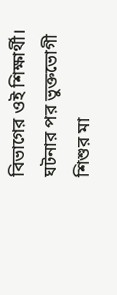বিভাগের ওই শিক্ষার্থী। ঘটনার পর ভুক্তভোগী শিশুর মা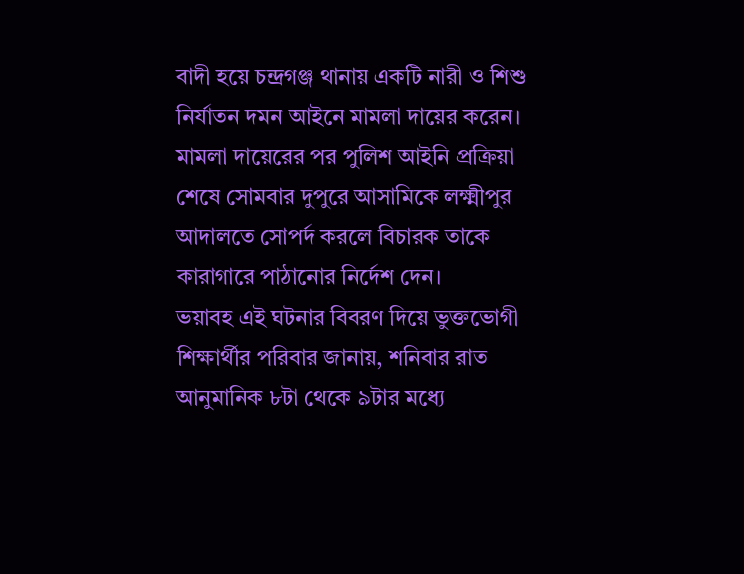বাদী হয়ে চন্দ্রগঞ্জ থানায় একটি নারী ও শিশু নির্যাতন দমন আইনে মামলা দায়ের করেন। মামলা দায়েরের পর পুলিশ আইনি প্রক্রিয়া শেষে সোমবার দুপুরে আসামিকে লক্ষ্মীপুর আদালতে সোপর্দ করলে বিচারক তাকে কারাগারে পাঠানোর নির্দেশ দেন।
ভয়াবহ এই ঘটনার বিবরণ দিয়ে ভুক্তভোগী শিক্ষার্থীর পরিবার জানায়, শনিবার রাত আনুমানিক ৮টা থেকে ৯টার মধ্যে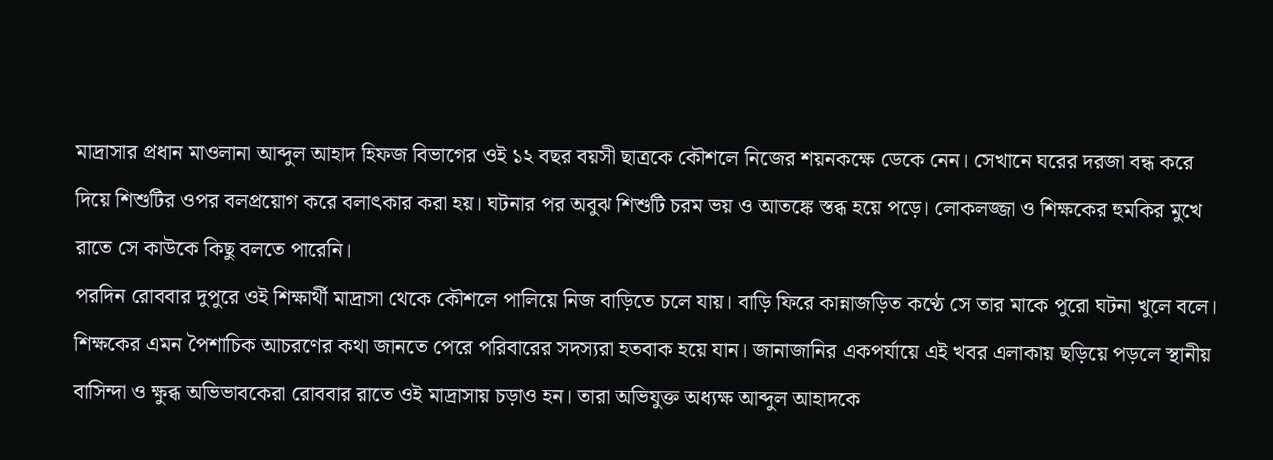মাদ্রাসার প্রধান মাওলানা আব্দুল আহাদ হিফজ বিভাগের ওই ১২ বছর বয়সী ছাত্রকে কৌশলে নিজের শয়নকক্ষে ডেকে নেন। সেখানে ঘরের দরজা বন্ধ করে দিয়ে শিশুটির ওপর বলপ্রয়োগ করে বলাৎকার করা হয়। ঘটনার পর অবুঝ শিশুটি চরম ভয় ও আতঙ্কে স্তব্ধ হয়ে পড়ে। লোকলজ্জা ও শিক্ষকের হুমকির মুখে রাতে সে কাউকে কিছু বলতে পারেনি।
পরদিন রোববার দুপুরে ওই শিক্ষার্থী মাদ্রাসা থেকে কৌশলে পালিয়ে নিজ বাড়িতে চলে যায়। বাড়ি ফিরে কান্নাজড়িত কণ্ঠে সে তার মাকে পুরো ঘটনা খুলে বলে। শিক্ষকের এমন পৈশাচিক আচরণের কথা জানতে পেরে পরিবারের সদস্যরা হতবাক হয়ে যান। জানাজানির একপর্যায়ে এই খবর এলাকায় ছড়িয়ে পড়লে স্থানীয় বাসিন্দা ও ক্ষুব্ধ অভিভাবকেরা রোববার রাতে ওই মাদ্রাসায় চড়াও হন। তারা অভিযুক্ত অধ্যক্ষ আব্দুল আহাদকে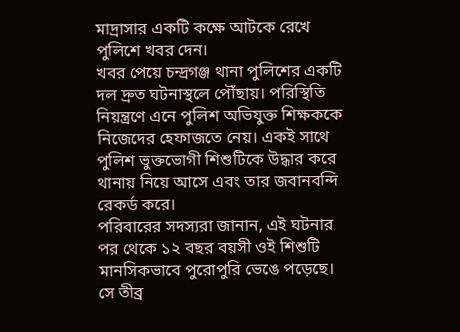মাদ্রাসার একটি কক্ষে আটকে রেখে পুলিশে খবর দেন।
খবর পেয়ে চন্দ্রগঞ্জ থানা পুলিশের একটি দল দ্রুত ঘটনাস্থলে পৌঁছায়। পরিস্থিতি নিয়ন্ত্রণে এনে পুলিশ অভিযুক্ত শিক্ষককে নিজেদের হেফাজতে নেয়। একই সাথে পুলিশ ভুক্তভোগী শিশুটিকে উদ্ধার করে থানায় নিয়ে আসে এবং তার জবানবন্দি রেকর্ড করে।
পরিবারের সদস্যরা জানান, এই ঘটনার পর থেকে ১২ বছর বয়সী ওই শিশুটি মানসিকভাবে পুরোপুরি ভেঙে পড়েছে। সে তীব্র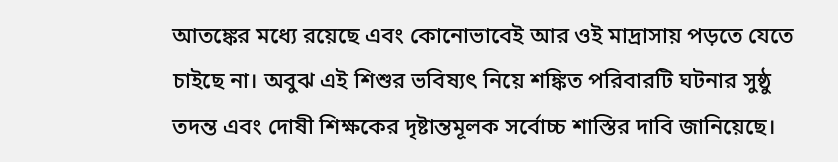আতঙ্কের মধ্যে রয়েছে এবং কোনোভাবেই আর ওই মাদ্রাসায় পড়তে যেতে চাইছে না। অবুঝ এই শিশুর ভবিষ্যৎ নিয়ে শঙ্কিত পরিবারটি ঘটনার সুষ্ঠু তদন্ত এবং দোষী শিক্ষকের দৃষ্টান্তমূলক সর্বোচ্চ শাস্তির দাবি জানিয়েছে।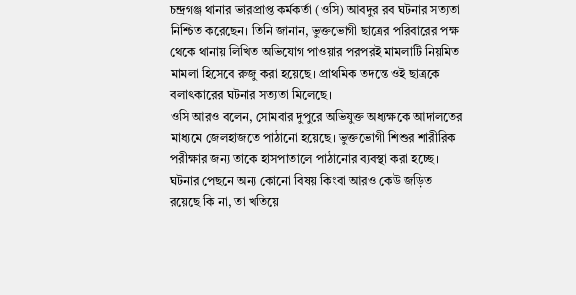চন্দ্রগঞ্জ থানার ভারপ্রাপ্ত কর্মকর্তা (ওসি) আবদুর রব ঘটনার সত্যতা নিশ্চিত করেছেন। তিনি জানান, ভুক্তভোগী ছাত্রের পরিবারের পক্ষ থেকে থানায় লিখিত অভিযোগ পাওয়ার পরপরই মামলাটি নিয়মিত মামলা হিসেবে রুজু করা হয়েছে। প্রাথমিক তদন্তে ওই ছাত্রকে বলাৎকারের ঘটনার সত্যতা মিলেছে।
ওসি আরও বলেন, সোমবার দুপুরে অভিযুক্ত অধ্যক্ষকে আদালতের মাধ্যমে জেলহাজতে পাঠানো হয়েছে। ভুক্তভোগী শিশুর শারীরিক পরীক্ষার জন্য তাকে হাসপাতালে পাঠানোর ব্যবস্থা করা হচ্ছে। ঘটনার পেছনে অন্য কোনো বিষয় কিংবা আরও কেউ জড়িত রয়েছে কি না, তা খতিয়ে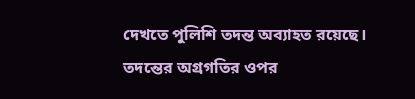দেখতে পুলিশি তদন্ত অব্যাহত রয়েছে। তদন্তের অগ্রগতির ওপর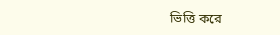ভিত্তি করে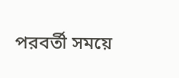পরবর্তী সময়ে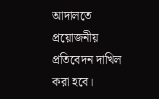আদালতে প্রয়োজনীয় প্রতিবেদন দাখিল করা হবে।